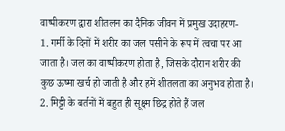वाष्पीकरण द्वारा शीतलन का दैनिक जीवन में प्रमुख उदाहरण-
1. गर्मी के दिनों में शरीर का जल पसीने के रूप में त्वचा पर आ जाता है। जल का वाष्पीकरण होता है, जिसके दौरान शरीर की कुछ ऊष्मा खर्च हो जाती है और हमें शीतलता का अनुभव होता है।
2. मिट्टी के बर्तनों में बहुत ही सूक्ष्म छिद्र होते हैं जल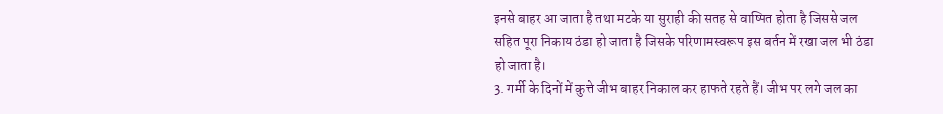इनसे बाहर आ जाता है तथा मटके या सुराही की सतह से वाष्पित होता है जिससे जल सहित पूरा निकाय ठंडा हो जाता है जिसके परिणामस्वरूप इस बर्तन में रखा जल भी ठंडा हो जाता है।
3. गर्मी के दिनों में कुत्ते जीभ बाहर निकाल कर हाफते रहते हैं। जीभ पर लगे जल का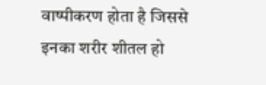वाष्पीकरण होता है जिससे इनका शरीर शीतल हो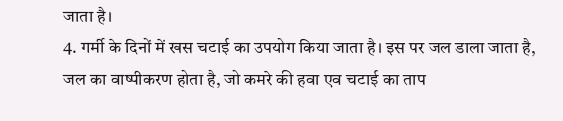जाता है।
4. गर्मी के दिनों में खस चटाई का उपयोग किया जाता है। इस पर जल डाला जाता है, जल का वाष्पीकरण होता है, जो कमरे की हवा एव चटाई का ताप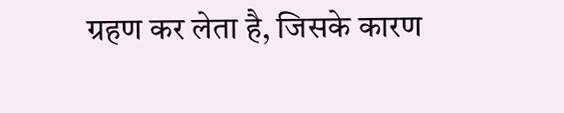ग्रहण कर लेता है, जिसके कारण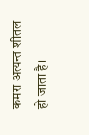कमरा अत्यन्त शीतल हो जाता है।